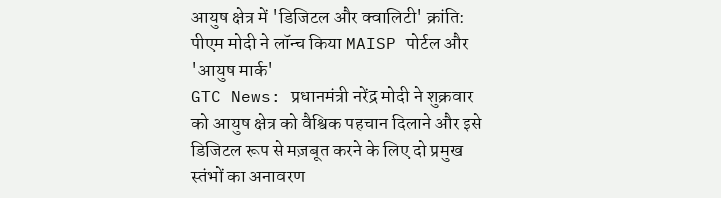आयुष क्षेत्र में 'डिजिटल और क्वालिटी' क्रांति: पीएम मोदी ने लॉन्च किया MAISP पोर्टल और 'आयुष मार्क'
GTC News: प्रधानमंत्री नरेंद्र मोदी ने शुक्रवार को आयुष क्षेत्र को वैश्विक पहचान दिलाने और इसे डिजिटल रूप से मज़बूत करने के लिए दो प्रमुख स्तंभों का अनावरण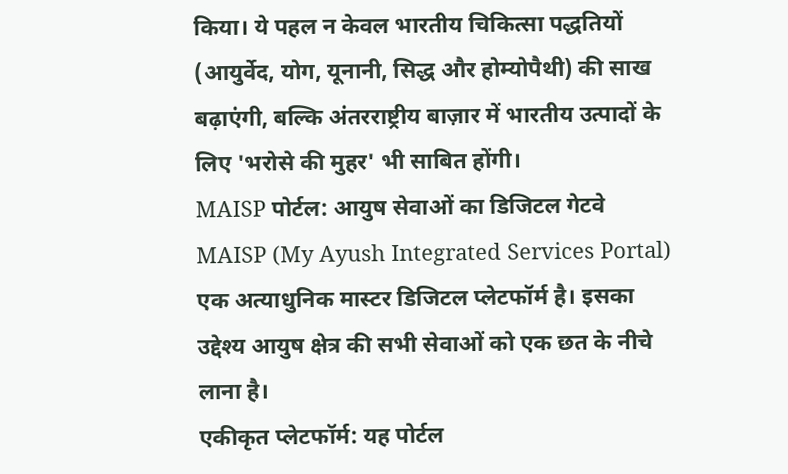किया। ये पहल न केवल भारतीय चिकित्सा पद्धतियों (आयुर्वेद, योग, यूनानी, सिद्ध और होम्योपैथी) की साख बढ़ाएंगी, बल्कि अंतरराष्ट्रीय बाज़ार में भारतीय उत्पादों के लिए 'भरोसे की मुहर' भी साबित होंगी।
MAISP पोर्टल: आयुष सेवाओं का डिजिटल गेटवे
MAISP (My Ayush Integrated Services Portal) एक अत्याधुनिक मास्टर डिजिटल प्लेटफॉर्म है। इसका उद्देश्य आयुष क्षेत्र की सभी सेवाओं को एक छत के नीचे लाना है।
एकीकृत प्लेटफॉर्म: यह पोर्टल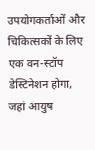उपयोगकर्ताओं और चिकित्सकों के लिए एक वन-स्टॉप डेस्टिनेशन होगा, जहां आयुष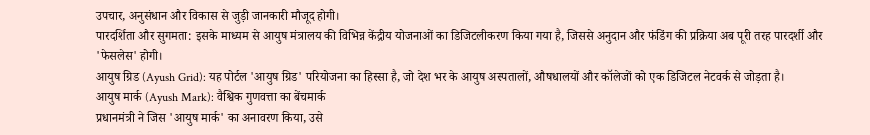उपचार, अनुसंधान और विकास से जुड़ी जानकारी मौजूद होगी।
पारदर्शिता और सुगमता: इसके माध्यम से आयुष मंत्रालय की विभिन्न केंद्रीय योजनाओं का डिजिटलीकरण किया गया है, जिससे अनुदान और फंडिंग की प्रक्रिया अब पूरी तरह पारदर्शी और 'फेसलेस' होगी।
आयुष ग्रिड (Ayush Grid): यह पोर्टल 'आयुष ग्रिड' परियोजना का हिस्सा है, जो देश भर के आयुष अस्पतालों, औषधालयों और कॉलेजों को एक डिजिटल नेटवर्क से जोड़ता है।
आयुष मार्क (Ayush Mark): वैश्विक गुणवत्ता का बेंचमार्क
प्रधानमंत्री ने जिस 'आयुष मार्क' का अनावरण किया, उसे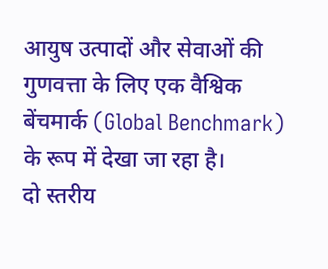आयुष उत्पादों और सेवाओं की गुणवत्ता के लिए एक वैश्विक बेंचमार्क (Global Benchmark) के रूप में देखा जा रहा है।
दो स्तरीय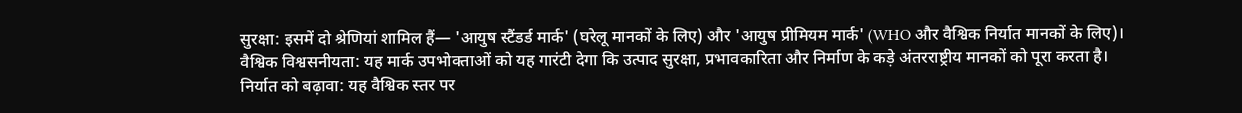सुरक्षा: इसमें दो श्रेणियां शामिल हैं— 'आयुष स्टैंडर्ड मार्क' (घरेलू मानकों के लिए) और 'आयुष प्रीमियम मार्क' (WHO और वैश्विक निर्यात मानकों के लिए)।
वैश्विक विश्वसनीयता: यह मार्क उपभोक्ताओं को यह गारंटी देगा कि उत्पाद सुरक्षा, प्रभावकारिता और निर्माण के कड़े अंतरराष्ट्रीय मानकों को पूरा करता है।
निर्यात को बढ़ावा: यह वैश्विक स्तर पर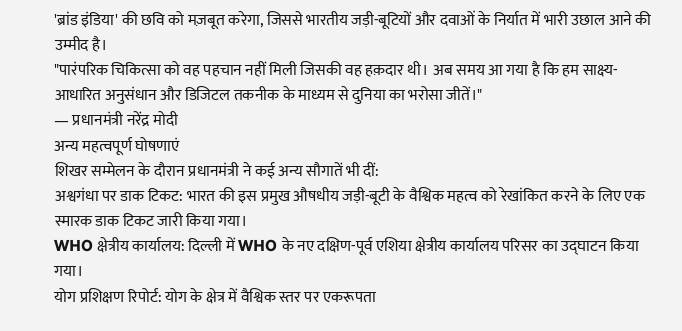'ब्रांड इंडिया' की छवि को मज़बूत करेगा, जिससे भारतीय जड़ी-बूटियों और दवाओं के निर्यात में भारी उछाल आने की उम्मीद है।
"पारंपरिक चिकित्सा को वह पहचान नहीं मिली जिसकी वह हक़दार थी। अब समय आ गया है कि हम साक्ष्य-आधारित अनुसंधान और डिजिटल तकनीक के माध्यम से दुनिया का भरोसा जीतें।"
— प्रधानमंत्री नरेंद्र मोदी
अन्य महत्वपूर्ण घोषणाएं
शिखर सम्मेलन के दौरान प्रधानमंत्री ने कई अन्य सौगातें भी दीं:
अश्वगंधा पर डाक टिकट: भारत की इस प्रमुख औषधीय जड़ी-बूटी के वैश्विक महत्व को रेखांकित करने के लिए एक स्मारक डाक टिकट जारी किया गया।
WHO क्षेत्रीय कार्यालय: दिल्ली में WHO के नए दक्षिण-पूर्व एशिया क्षेत्रीय कार्यालय परिसर का उद्घाटन किया गया।
योग प्रशिक्षण रिपोर्ट: योग के क्षेत्र में वैश्विक स्तर पर एकरूपता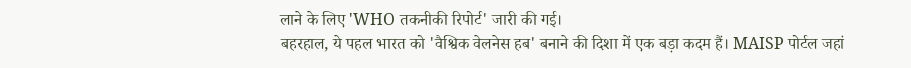लाने के लिए 'WHO तकनीकी रिपोर्ट' जारी की गई।
बहरहाल, ये पहल भारत को 'वैश्विक वेलनेस हब' बनाने की दिशा में एक बड़ा कदम हैं। MAISP पोर्टल जहां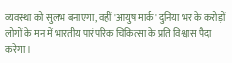व्यवस्था को सुलभ बनाएगा, वहीं 'आयुष मार्क' दुनिया भर के करोड़ों लोगों के मन में भारतीय पारंपरिक चिकित्सा के प्रति विश्वास पैदा करेगा।